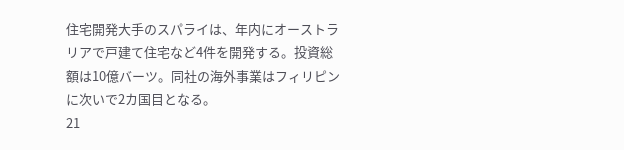住宅開発大手のスパライは、年内にオーストラリアで戸建て住宅など4件を開発する。投資総額は10億バーツ。同社の海外事業はフィリピンに次いで2カ国目となる。
21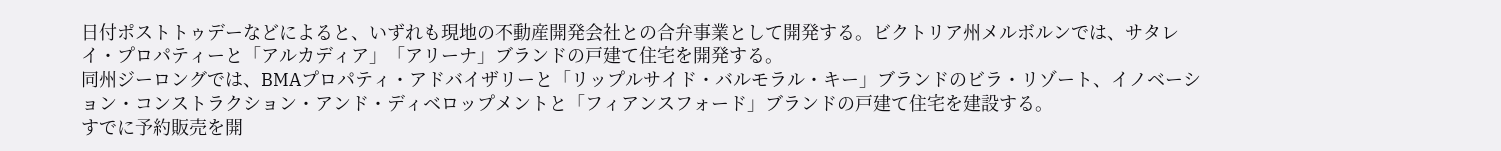日付ポストトゥデーなどによると、いずれも現地の不動産開発会社との合弁事業として開発する。ビクトリア州メルボルンでは、サタレイ・プロパティーと「アルカディア」「アリーナ」ブランドの戸建て住宅を開発する。
同州ジーロングでは、BMAプロパティ・アドバイザリーと「リップルサイド・バルモラル・キー」ブランドのビラ・リゾート、イノベーション・コンストラクション・アンド・ディベロップメントと「フィアンスフォード」ブランドの戸建て住宅を建設する。
すでに予約販売を開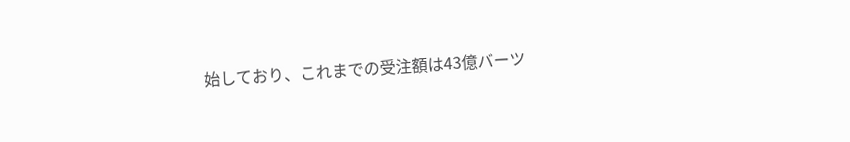始しており、これまでの受注額は43億バーツ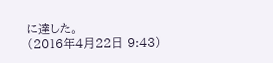に達した。
(2016年4月22日 9:43)